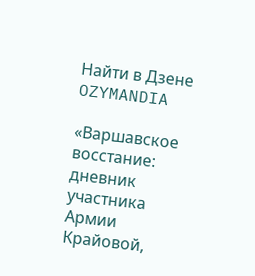Найти в Дзене
OZYMANDIA

«Варшавское восстание: дневник участника Армии Крайовой,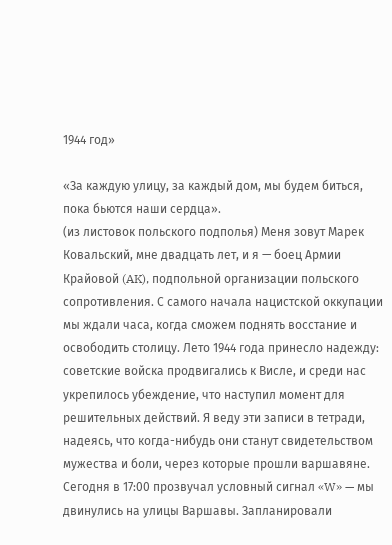1944 год»

«За каждую улицу, за каждый дом, мы будем биться, пока бьются наши сердца».
(из листовок польского подполья) Меня зовут Марек Ковальский, мне двадцать лет, и я — боец Армии Крайовой (AK), подпольной организации польского сопротивления. С самого начала нацистской оккупации мы ждали часа, когда сможем поднять восстание и освободить столицу. Лето 1944 года принесло надежду: советские войска продвигались к Висле, и среди нас укрепилось убеждение, что наступил момент для решительных действий. Я веду эти записи в тетради, надеясь, что когда-нибудь они станут свидетельством мужества и боли, через которые прошли варшавяне. Сегодня в 17:00 прозвучал условный сигнал «W» — мы двинулись на улицы Варшавы. Запланировали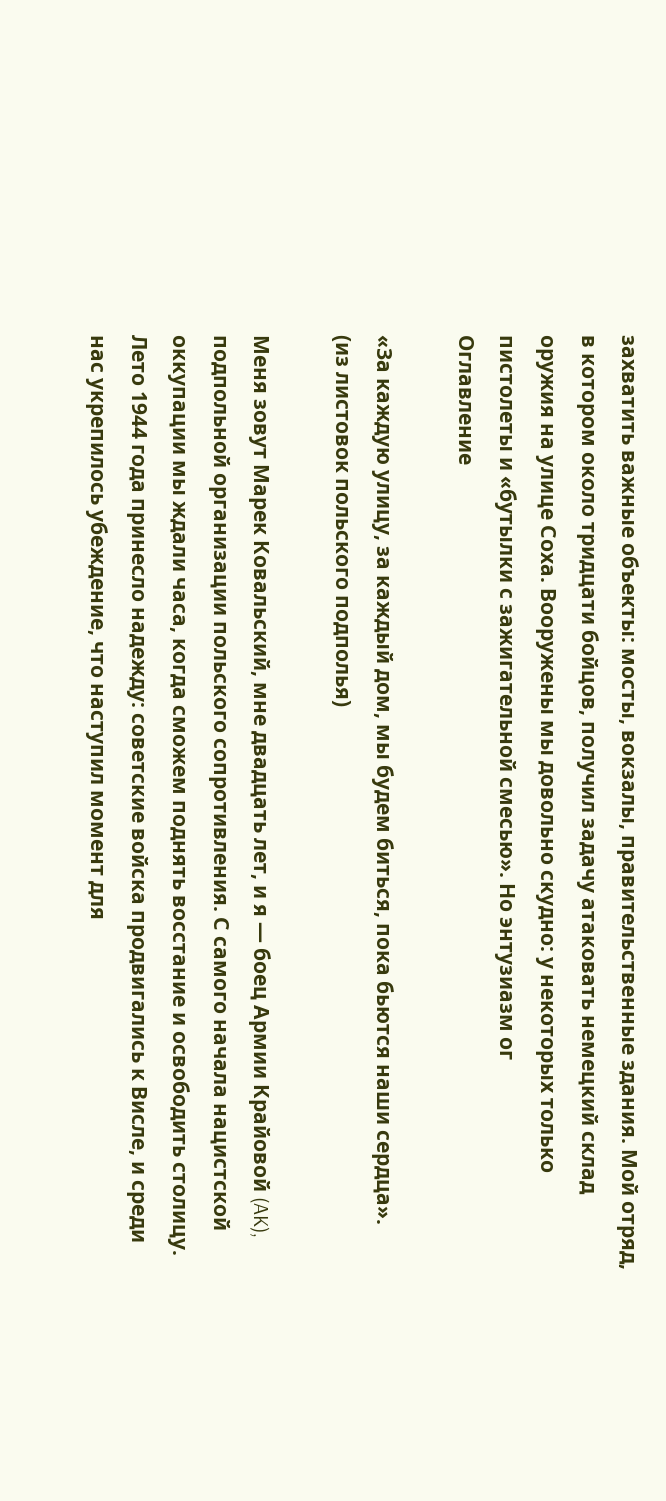захватить важные объекты: мосты, вокзалы, правительственные здания. Мой отряд, в котором около тридцати бойцов, получил задачу атаковать немецкий склад оружия на улице Соха. Вооружены мы довольно скудно: у некоторых только пистолеты и «бутылки с зажигательной смесью». Но энтузиазм ог
Оглавление

«За каждую улицу, за каждый дом, мы будем биться, пока бьются наши сердца».
(из листовок польского подполья)

Меня зовут Марек Ковальский, мне двадцать лет, и я — боец Армии Крайовой (AK), подпольной организации польского сопротивления. С самого начала нацистской оккупации мы ждали часа, когда сможем поднять восстание и освободить столицу. Лето 1944 года принесло надежду: советские войска продвигались к Висле, и среди нас укрепилось убеждение, что наступил момент для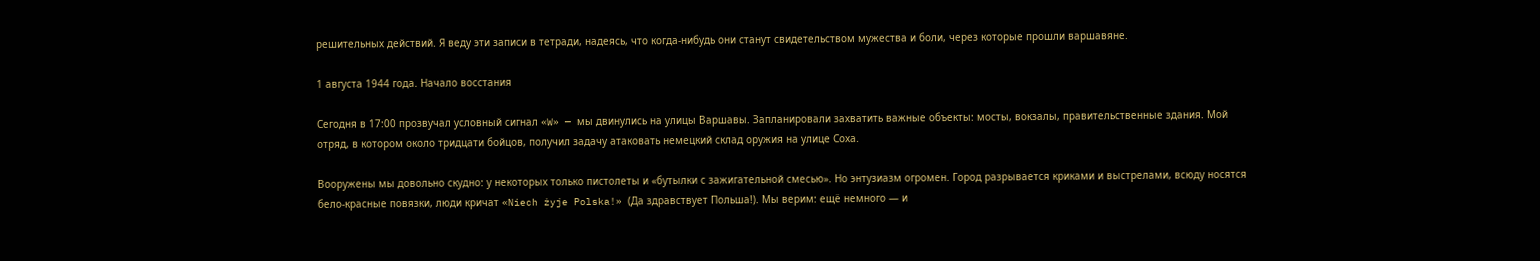решительных действий. Я веду эти записи в тетради, надеясь, что когда-нибудь они станут свидетельством мужества и боли, через которые прошли варшавяне.

1 августа 1944 года. Начало восстания

Сегодня в 17:00 прозвучал условный сигнал «W» — мы двинулись на улицы Варшавы. Запланировали захватить важные объекты: мосты, вокзалы, правительственные здания. Мой отряд, в котором около тридцати бойцов, получил задачу атаковать немецкий склад оружия на улице Соха.

Вооружены мы довольно скудно: у некоторых только пистолеты и «бутылки с зажигательной смесью». Но энтузиазм огромен. Город разрывается криками и выстрелами, всюду носятся бело-красные повязки, люди кричат «Niech żyje Polska!» (Да здравствует Польша!). Мы верим: ещё немного — и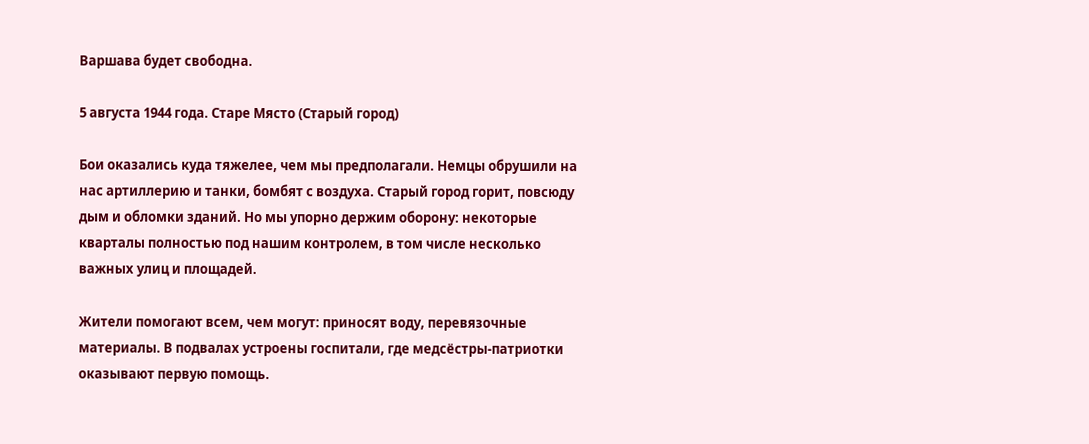Варшава будет свободна.

5 августа 1944 года. Старе Място (Старый город)

Бои оказались куда тяжелее, чем мы предполагали. Немцы обрушили на нас артиллерию и танки, бомбят с воздуха. Старый город горит, повсюду дым и обломки зданий. Но мы упорно держим оборону: некоторые кварталы полностью под нашим контролем, в том числе несколько важных улиц и площадей.

Жители помогают всем, чем могут: приносят воду, перевязочные материалы. В подвалах устроены госпитали, где медсёстры-патриотки оказывают первую помощь.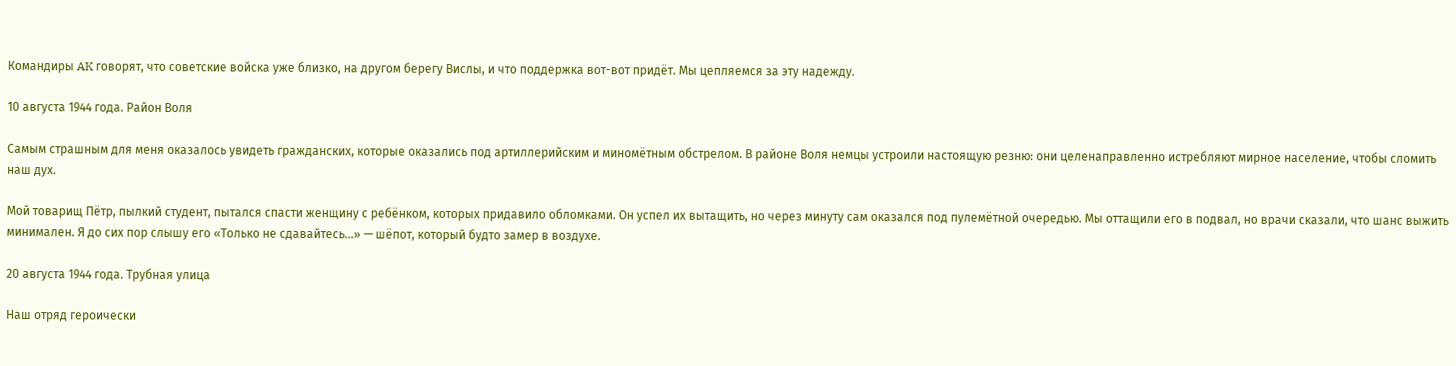Командиры AK говорят, что советские войска уже близко, на другом берегу Вислы, и что поддержка вот-вот придёт. Мы цепляемся за эту надежду.

10 августа 1944 года. Район Воля

Самым страшным для меня оказалось увидеть гражданских, которые оказались под артиллерийским и миномётным обстрелом. В районе Воля немцы устроили настоящую резню: они целенаправленно истребляют мирное население, чтобы сломить наш дух.

Мой товарищ Пётр, пылкий студент, пытался спасти женщину с ребёнком, которых придавило обломками. Он успел их вытащить, но через минуту сам оказался под пулемётной очередью. Мы оттащили его в подвал, но врачи сказали, что шанс выжить минимален. Я до сих пор слышу его «Только не сдавайтесь...» — шёпот, который будто замер в воздухе.

20 августа 1944 года. Трубная улица

Наш отряд героически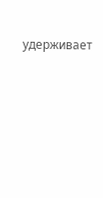удерживает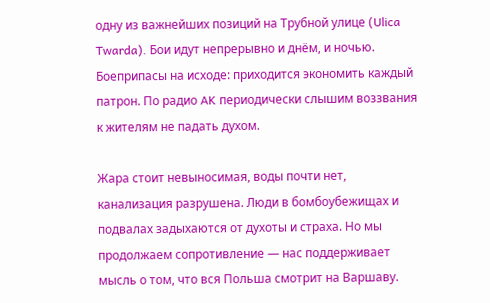одну из важнейших позиций на Трубной улице (Ulica Twarda). Бои идут непрерывно и днём, и ночью. Боеприпасы на исходе: приходится экономить каждый патрон. По радио AK периодически слышим воззвания к жителям не падать духом.

Жара стоит невыносимая, воды почти нет, канализация разрушена. Люди в бомбоубежищах и подвалах задыхаются от духоты и страха. Но мы продолжаем сопротивление — нас поддерживает мысль о том, что вся Польша смотрит на Варшаву.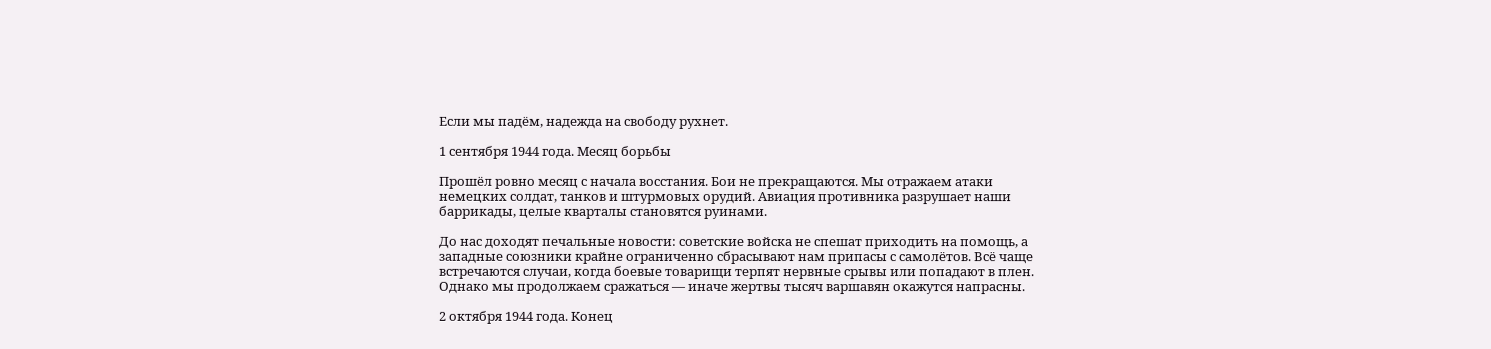Если мы падём, надежда на свободу рухнет.

1 сентября 1944 года. Месяц борьбы

Прошёл ровно месяц с начала восстания. Бои не прекращаются. Мы отражаем атаки немецких солдат, танков и штурмовых орудий. Авиация противника разрушает наши баррикады, целые кварталы становятся руинами.

До нас доходят печальные новости: советские войска не спешат приходить на помощь, а западные союзники крайне ограниченно сбрасывают нам припасы с самолётов. Всё чаще встречаются случаи, когда боевые товарищи терпят нервные срывы или попадают в плен. Однако мы продолжаем сражаться — иначе жертвы тысяч варшавян окажутся напрасны.

2 октября 1944 года. Конец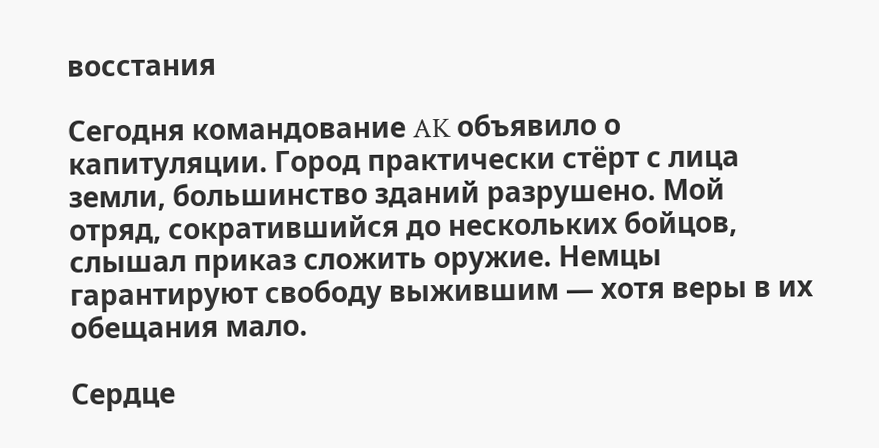восстания

Сегодня командование AK объявило о капитуляции. Город практически стёрт с лица земли, большинство зданий разрушено. Мой отряд, сократившийся до нескольких бойцов, слышал приказ сложить оружие. Немцы гарантируют свободу выжившим — хотя веры в их обещания мало.

Сердце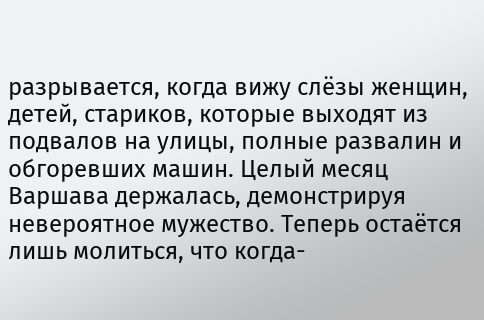разрывается, когда вижу слёзы женщин, детей, стариков, которые выходят из подвалов на улицы, полные развалин и обгоревших машин. Целый месяц Варшава держалась, демонстрируя невероятное мужество. Теперь остаётся лишь молиться, что когда-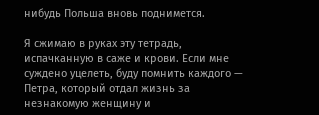нибудь Польша вновь поднимется.

Я сжимаю в руках эту тетрадь, испачканную в саже и крови. Если мне суждено уцелеть, буду помнить каждого — Петра, который отдал жизнь за незнакомую женщину и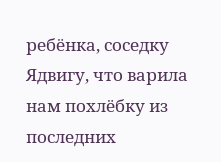ребёнка, соседку Ядвигу, что варила нам похлёбку из последних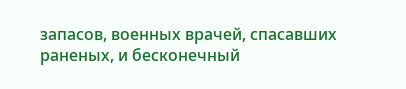запасов, военных врачей, спасавших раненых, и бесконечный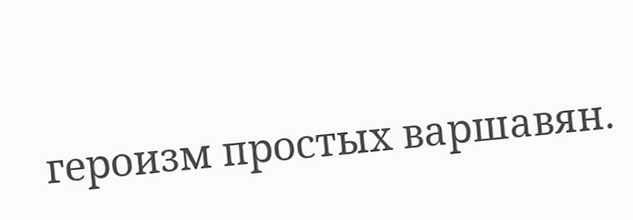героизм простых варшавян.